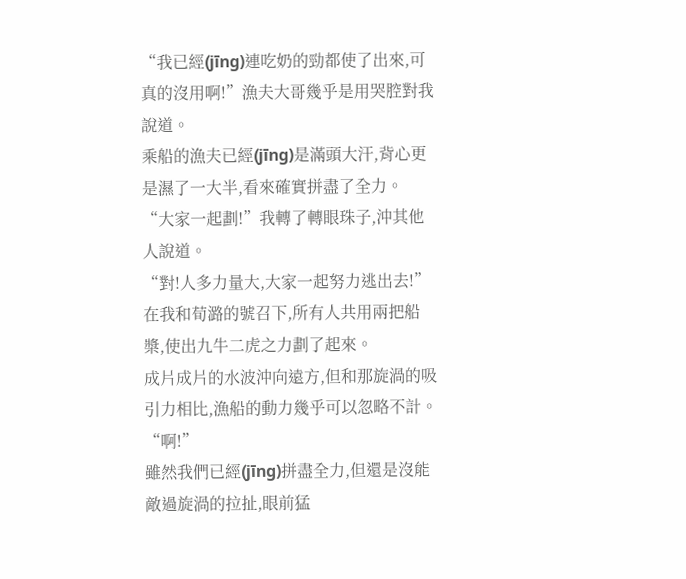“我已經(jīng)連吃奶的勁都使了出來,可真的沒用啊!”漁夫大哥幾乎是用哭腔對我說道。
乘船的漁夫已經(jīng)是滿頭大汗,背心更是濕了一大半,看來確實拼盡了全力。
“大家一起劃!”我轉了轉眼珠子,沖其他人說道。
“對!人多力量大,大家一起努力逃出去!”
在我和荀潞的號召下,所有人共用兩把船槳,使出九牛二虎之力劃了起來。
成片成片的水波沖向遠方,但和那旋渦的吸引力相比,漁船的動力幾乎可以忽略不計。
“啊!”
雖然我們已經(jīng)拼盡全力,但還是沒能敵過旋渦的拉扯,眼前猛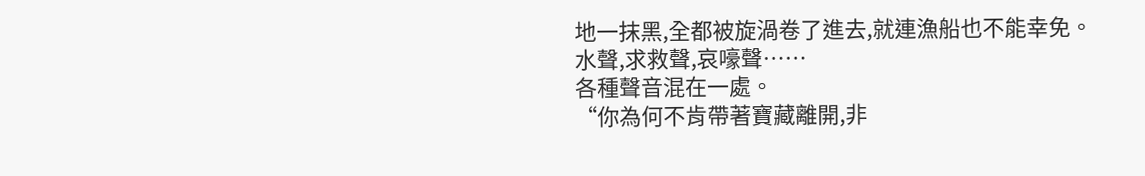地一抹黑,全都被旋渦卷了進去,就連漁船也不能幸免。
水聲,求救聲,哀嚎聲……
各種聲音混在一處。
“你為何不肯帶著寶藏離開,非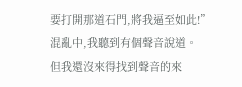要打開那道石門,將我逼至如此!”
混亂中,我聽到有個聲音說道。
但我還沒來得找到聲音的來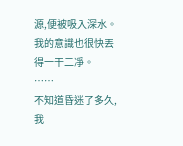源,便被吸入深水。
我的意識也很快丟得一干二凈。
……
不知道昏迷了多久,我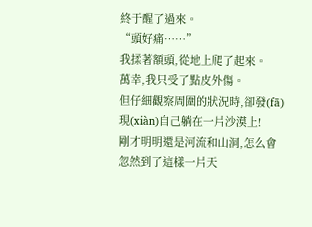終于醒了過來。
“頭好痛……”
我揉著額頭,從地上爬了起來。
萬幸,我只受了點皮外傷。
但仔細觀察周圍的狀況時,卻發(fā)現(xiàn)自己躺在一片沙漠上!
剛才明明還是河流和山洞,怎么會忽然到了這樣一片天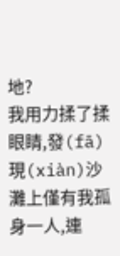地?
我用力揉了揉眼睛,發(fā)現(xiàn)沙灘上僅有我孤身一人,連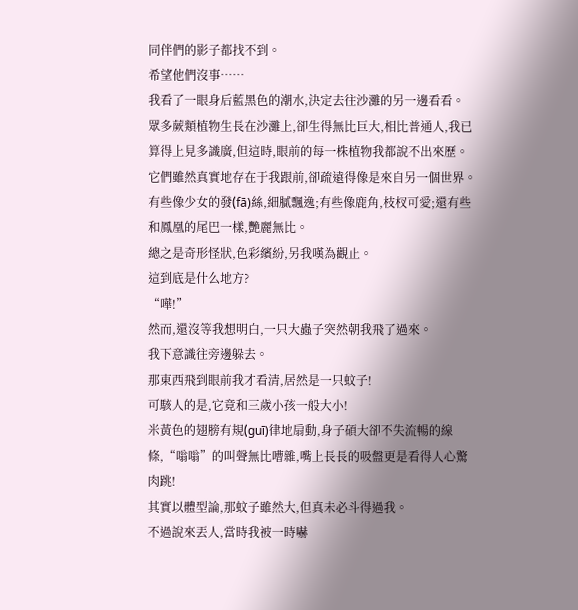同伴們的影子都找不到。
希望他們沒事……
我看了一眼身后藍黑色的潮水,決定去往沙灘的另一邊看看。
眾多蕨類植物生長在沙灘上,卻生得無比巨大,相比普通人,我已算得上見多識廣,但這時,眼前的每一株植物我都說不出來歷。
它們雖然真實地存在于我跟前,卻疏遠得像是來自另一個世界。
有些像少女的發(fā)絲,細膩飄逸;有些像鹿角,枝杈可愛;還有些和鳳凰的尾巴一樣,艷麗無比。
總之是奇形怪狀,色彩繽紛,另我嘆為觀止。
這到底是什么地方?
“嘩!”
然而,還沒等我想明白,一只大蟲子突然朝我飛了過來。
我下意識往旁邊躲去。
那東西飛到眼前我才看清,居然是一只蚊子!
可駭人的是,它竟和三歲小孩一般大小!
米黃色的翅膀有規(guī)律地扇動,身子碩大卻不失流暢的線條,“嗡嗡”的叫聲無比嘈雜,嘴上長長的吸盤更是看得人心驚肉跳!
其實以體型論,那蚊子雖然大,但真未必斗得過我。
不過說來丟人,當時我被一時嚇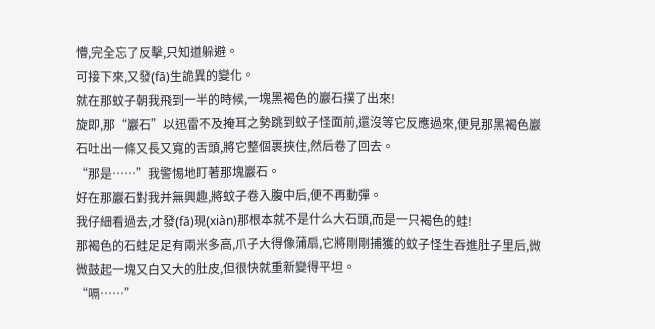懵,完全忘了反擊,只知道躲避。
可接下來,又發(fā)生詭異的變化。
就在那蚊子朝我飛到一半的時候,一塊黑褐色的巖石撲了出來!
旋即,那“巖石”以迅雷不及掩耳之勢跳到蚊子怪面前,還沒等它反應過來,便見那黑褐色巖石吐出一條又長又寬的舌頭,將它整個裹挾住,然后卷了回去。
“那是……”我警惕地盯著那塊巖石。
好在那巖石對我并無興趣,將蚊子卷入腹中后,便不再動彈。
我仔細看過去,才發(fā)現(xiàn)那根本就不是什么大石頭,而是一只褐色的蛙!
那褐色的石蛙足足有兩米多高,爪子大得像蒲扇,它將剛剛捕獲的蚊子怪生吞進肚子里后,微微鼓起一塊又白又大的肚皮,但很快就重新變得平坦。
“嗝……”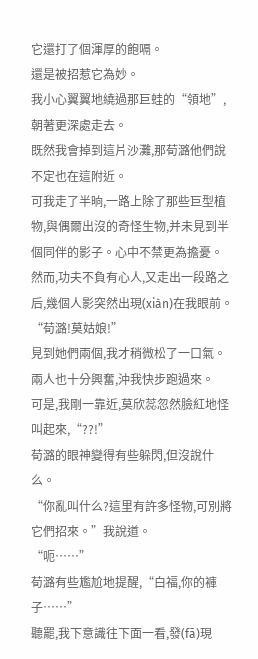它還打了個渾厚的飽嗝。
還是被招惹它為妙。
我小心翼翼地繞過那巨蛙的“領地”,朝著更深處走去。
既然我會掉到這片沙灘,那荀潞他們說不定也在這附近。
可我走了半晌,一路上除了那些巨型植物,與偶爾出沒的奇怪生物,并未見到半個同伴的影子。心中不禁更為擔憂。
然而,功夫不負有心人,又走出一段路之后,幾個人影突然出現(xiàn)在我眼前。
“荀潞!莫姑娘!”
見到她們兩個,我才稍微松了一口氣。
兩人也十分興奮,沖我快步跑過來。
可是,我剛一靠近,莫欣蕊忽然臉紅地怪叫起來,“??!”
荀潞的眼神變得有些躲閃,但沒說什么。
“你亂叫什么?這里有許多怪物,可別將它們招來。”我說道。
“呃……”
荀潞有些尷尬地提醒,“白福,你的褲子……”
聽罷,我下意識往下面一看,發(fā)現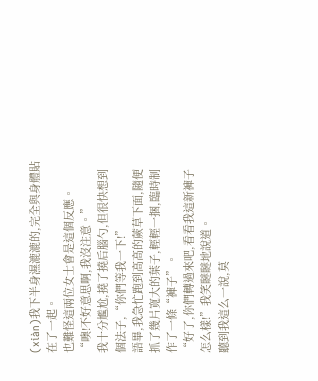(xiàn)我下半身濕漉漉的,完全與身體貼在了一起。
也難怪這兩位女士會是這個反應。
“噢!不好意思啊,我沒注意。”
我十分尷尬,撓了撓后腦勺,但很快想到個法子,“你們等我一下!”
語畢,我急忙跑到高高的蕨草下面,隨便抓了幾片寬大的葉子,輕輕一捆,臨時制作了一條“褲子”。
“好了,你們轉過來吧,看看我這新褲子怎么樣!”我笑瞇瞇地說道。
聽到我這么一說,莫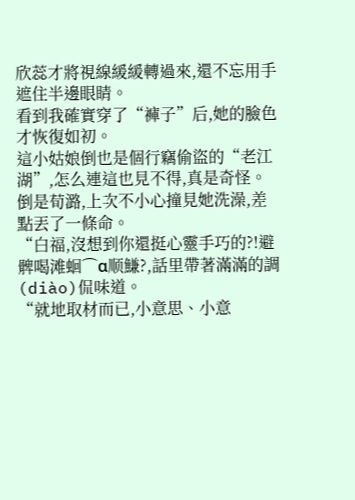欣蕊才將視線緩緩轉過來,還不忘用手遮住半邊眼睛。
看到我確實穿了“褲子”后,她的臉色才恢復如初。
這小姑娘倒也是個行竊偷盜的“老江湖”,怎么連這也見不得,真是奇怪。
倒是荀潞,上次不小心撞見她洗澡,差點丟了一條命。
“白福,沒想到你還挺心靈手巧的?!避髀喝滩蛔⌒α顺鰜?,話里帶著滿滿的調(diào)侃味道。
“就地取材而已,小意思、小意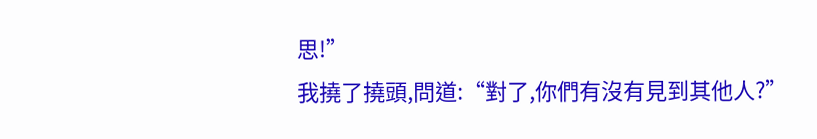思!”
我撓了撓頭,問道:“對了,你們有沒有見到其他人?”